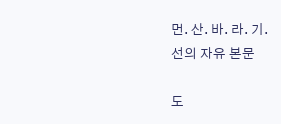먼. 산. 바. 라. 기.
선의 자유 본문

도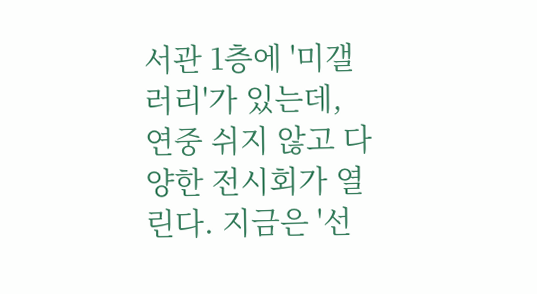서관 1층에 '미갤러리'가 있는데, 연중 쉬지 않고 다양한 전시회가 열린다. 지금은 '선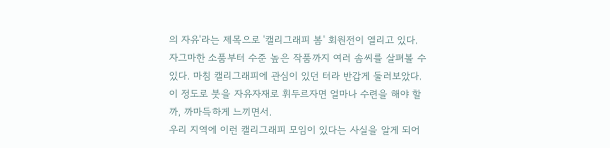의 자유'라는 제목으로 '캘리그래피 봄' 회원전이 열리고 있다. 자그마한 소품부터 수준 높은 작품까지 여러 솜씨를 살펴볼 수 있다. 마침 캘리그래피에 관심이 있던 터라 반갑게 둘러보았다. 이 정도로 붓을 자유자재로 휘두르자면 얼마나 수련을 해야 할까, 까마득하게 느끼면서.
우리 지역에 이런 캘리그래피 모임이 있다는 사실을 알게 되어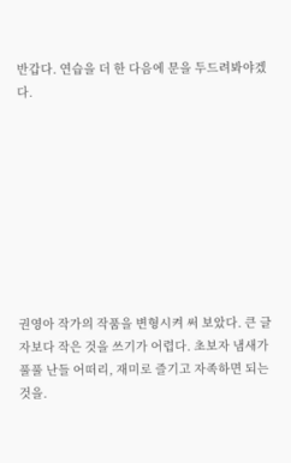반갑다. 연습을 더 한 다음에 문을 두드려봐야겠다.









권영아 작가의 작품을 변형시켜 써 보았다. 큰 글자보다 작은 것을 쓰기가 어렵다. 초보자 냄새가 풀풀 난들 어떠리, 재미로 즐기고 자족하면 되는 것을.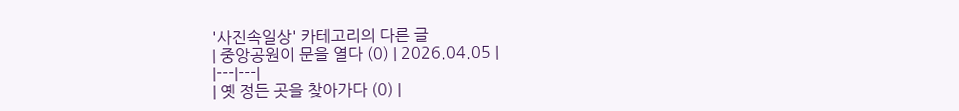'사진속일상' 카테고리의 다른 글
| 중앙공원이 문을 열다 (0) | 2026.04.05 |
|---|---|
| 옛 정든 곳을 찾아가다 (0) |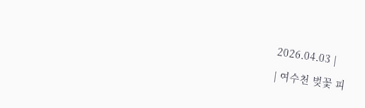2026.04.03 |
| 여수천 벚꽃 피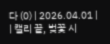다 (0) | 2026.04.01 |
| 캘리 끝, 벚꽃 시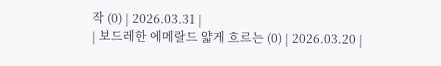작 (0) | 2026.03.31 |
| 보드레한 에메랄드 얇게 흐르는 (0) | 2026.03.20 |